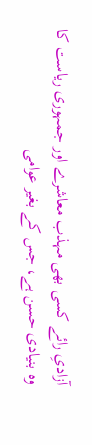آزادیِ رائے کسی بھی مہذب معاشرے اور جمہوری ریاست کا وہ بنیادی حسن ہے، جس کے بغیر عوامی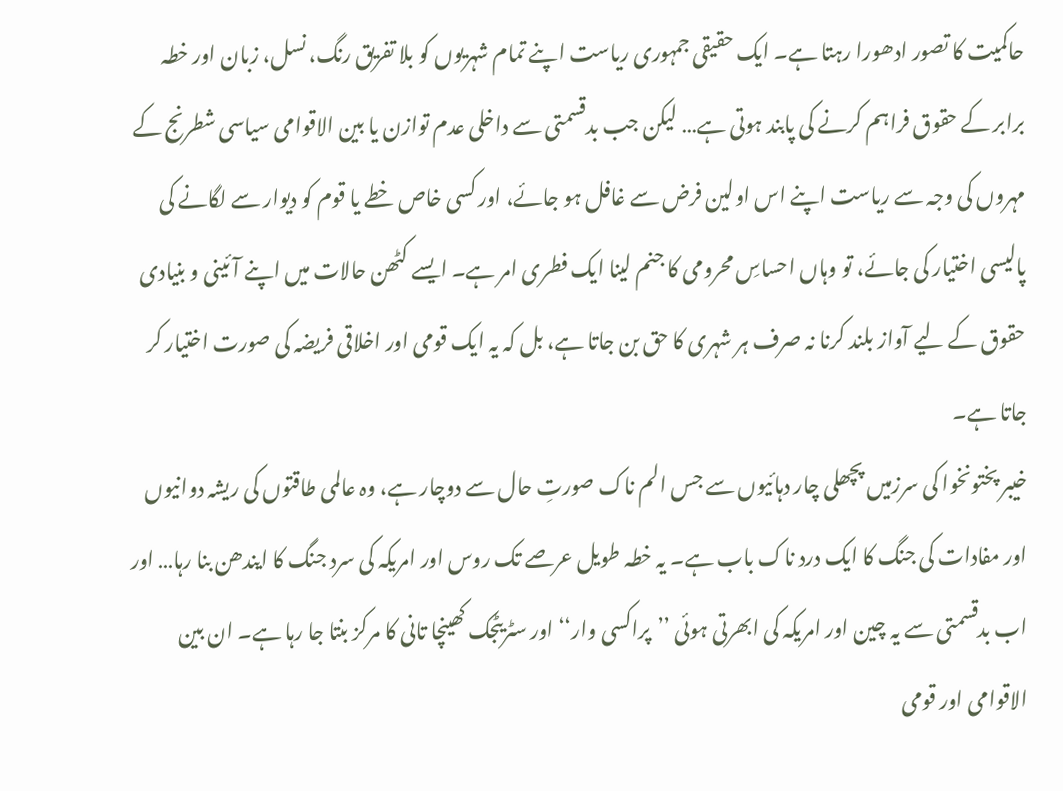حاکمیت کا تصور ادھورا رہتا ہے۔ ایک حقیقی جمہوری ریاست اپنے تمام شہریوں کو بلا تفریق رنگ، نسل، زبان اور خطہ برابر کے حقوق فراہم کرنے کی پابند ہوتی ہے… لیکن جب بدقسمتی سے داخلی عدم توازن یا بین الاقوامی سیاسی شطرنج کے مہروں کی وجہ سے ریاست اپنے اس اولین فرض سے غافل ہو جائے، اور کسی خاص خطے یا قوم کو دیوار سے لگانے کی پالیسی اختیار کی جائے، تو وہاں احساسِ محرومی کا جنم لینا ایک فطری امر ہے۔ ایسے کٹھن حالات میں اپنے آئینی و بنیادی حقوق کے لیے آواز بلند کرنا نہ صرف ہر شہری کا حق بن جاتا ہے، بل کہ یہ ایک قومی اور اخلاقی فریضہ کی صورت اختیار کر جاتا ہے۔
خیبر پختونخوا کی سرزمیں پچھلی چار دہائیوں سے جس الم ناک صورتِ حال سے دوچار ہے، وہ عالمی طاقتوں کی ریشہ دوانیوں اور مفادات کی جنگ کا ایک درد ناک باب ہے۔ یہ خطہ طویل عرصے تک روس اور امریکہ کی سرد جنگ کا ایندھن بنا رہا… اور اب بدقسمتی سے یہ چین اور امریکہ کی ابھرتی ہوئی ’’پراکسی وار‘‘ اور سٹریٹجک کھینچا تانی کا مرکز بنتا جا رہا ہے۔ ان بین الاقوامی اور قومی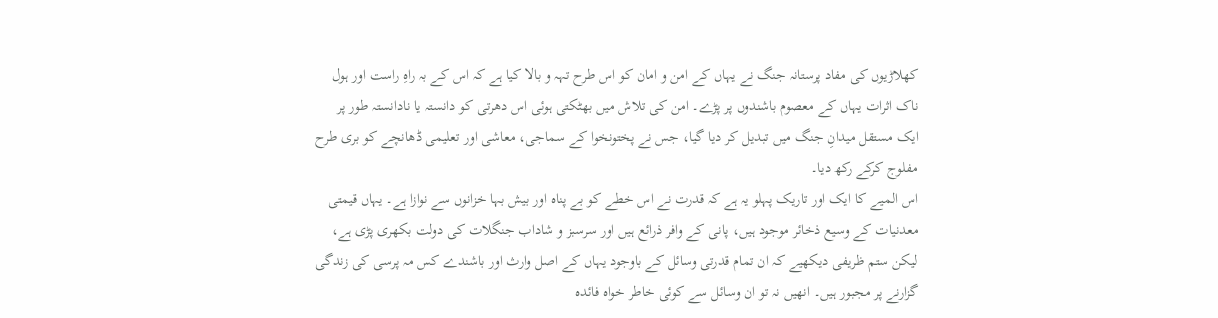کھلاڑیوں کی مفاد پرستانہ جنگ نے یہاں کے امن و امان کو اس طرح تہہ و بالا کیا ہے کہ اس کے بہ راہِ راست اور ہول ناک اثرات یہاں کے معصوم باشندوں پر پڑے۔ امن کی تلاش میں بھٹکتی ہوئی اس دھرتی کو دانستہ یا نادانستہ طور پر ایک مستقل میدانِ جنگ میں تبدیل کر دیا گیا، جس نے پختونخوا کے سماجی، معاشی اور تعلیمی ڈھانچے کو بری طرح مفلوج کرکے رکھ دیا۔
اس المیے کا ایک اور تاریک پہلو یہ ہے کہ قدرت نے اس خطے کو بے پناہ اور بیش بہا خزانوں سے نوازا ہے۔ یہاں قیمتی معدنیات کے وسیع ذخائر موجود ہیں، پانی کے وافر ذرائع ہیں اور سرسبز و شاداب جنگلات کی دولت بکھری پڑی ہے، لیکن ستم ظریفی دیکھیے کہ ان تمام قدرتی وسائل کے باوجود یہاں کے اصل وارث اور باشندے کس مہ پرسی کی زندگی گزارنے پر مجبور ہیں۔ انھیں نہ تو ان وسائل سے کوئی خاطر خواہ فائدہ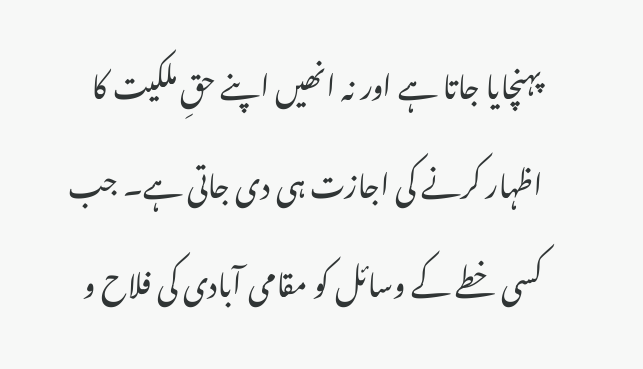پہنچایا جاتا ہے اور نہ انھیں اپنے حقِ ملکیت کا اظہار کرنے کی اجازت ہی دی جاتی ہے۔ جب کسی خطے کے وسائل کو مقامی آبادی کی فلاح و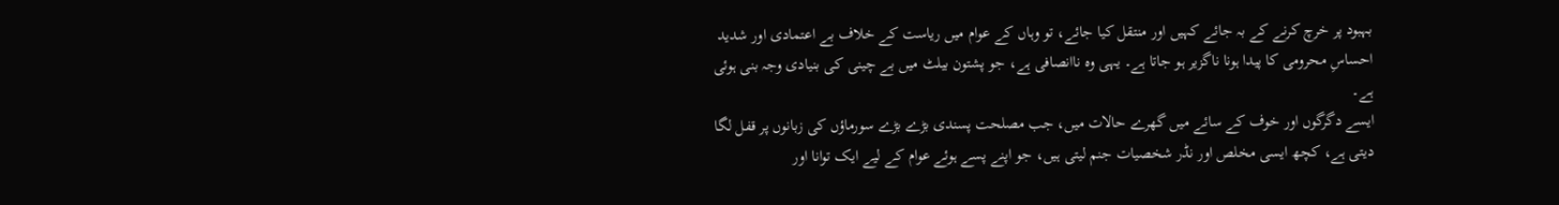بہبود پر خرچ کرنے کے بہ جائے کہیں اور منتقل کیا جائے، تو وہاں کے عوام میں ریاست کے خلاف بے اعتمادی اور شدید احساسِ محرومی کا پیدا ہونا ناگزیر ہو جاتا ہے۔ یہی وہ ناانصافی ہے، جو پشتون بیلٹ میں بے چینی کی بنیادی وجہ بنی ہوئی ہے۔
ایسے دگرگوں اور خوف کے سائے میں گھرے حالات میں، جب مصلحت پسندی بڑے بڑے سورماؤں کی زبانوں پر قفل لگا دیتی ہے، کچھ ایسی مخلص اور نڈر شخصیات جنم لیتی ہیں، جو اپنے پسے ہوئے عوام کے لیے ایک توانا اور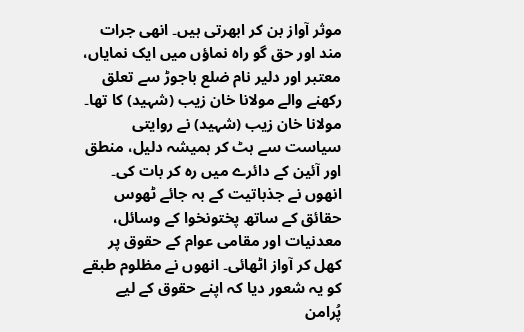موثر آواز بن کر ابھرتی ہیں۔ انھی جرات مند اور حق گو راہ نماؤں میں ایک نمایاں، معتبر اور دلیر نام ضلع باجوڑ سے تعلق رکھنے والے مولانا خان زیب (شہید) کا تھا۔
مولانا خان زیب (شہید) نے روایتی سیاست سے ہٹ کر ہمیشہ دلیل، منطق اور آئین کے دائرے میں رہ کر بات کی۔ انھوں نے جذباتیت کے بہ جائے ٹھوس حقائق کے ساتھ پختونخوا کے وسائل، معدنیات اور مقامی عوام کے حقوق پر کھل کر آواز اٹھائی۔ انھوں نے مظلوم طبقے کو یہ شعور دیا کہ اپنے حقوق کے لیے پُرامن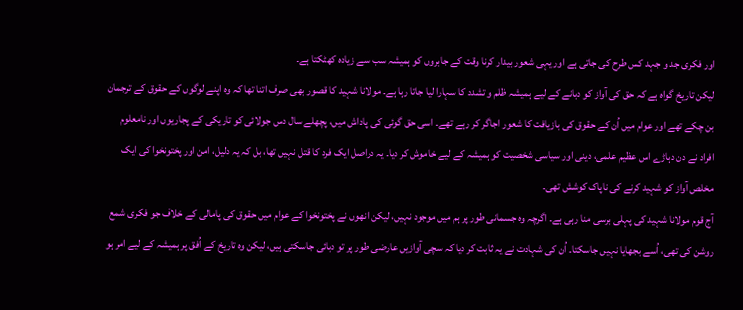اور فکری جد و جہد کس طرح کی جاتی ہے اور یہی شعور بیدار کرنا وقت کے جابروں کو ہمیشہ سب سے زیادہ کھٹکتا ہے۔
لیکن تاریخ گواہ ہے کہ حق کی آواز کو دبانے کے لیے ہمیشہ ظلم و تشدد کا سہارا لیا جاتا رہا ہے۔ مولانا شہید کا قصور بھی صرف اتنا تھا کہ وہ اپنے لوگوں کے حقوق کے ترجمان بن چکے تھے اور عوام میں اُن کے حقوق کی بازیافت کا شعور اجاگر کر رہے تھے۔ اسی حق گوئی کی پاداش میں، پچھلے سال دس جولائی کو تاریکی کے پجاریوں اور نامعلوم افراد نے دن دہاڑے اس عظیم علمی، دینی اور سیاسی شخصیت کو ہمیشہ کے لیے خاموش کر دیا۔ یہ دراصل ایک فرد کا قتل نہیں تھا، بل کہ یہ دلیل، امن اور پختونخوا کی ایک مخلص آواز کو شہید کرنے کی ناپاک کوشش تھی۔
آج قوم مولانا شہید کی پہلی برسی منا رہی ہے۔ اگرچہ وہ جسمانی طور پر ہم میں موجود نہیں، لیکن انھوں نے پختونخوا کے عوام میں حقوق کی پامالی کے خلاف جو فکری شمع روشن کی تھی، اُسے بجھایا نہیں جاسکتا۔ اُن کی شہادت نے یہ ثابت کر دیا کہ سچی آوازیں عارضی طور پر تو دبائی جاسکتی ہیں، لیکن وہ تاریخ کے اُفق پر ہمیشہ کے لیے امر ہو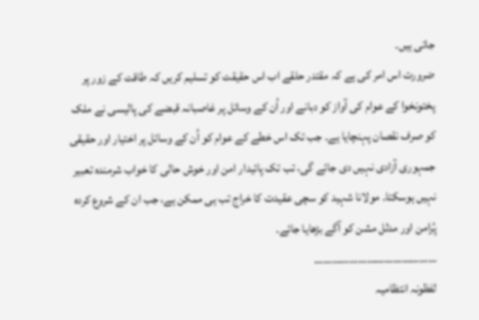جاتی ہیں۔
ضرورت اس امر کی ہے کہ مقتدر حلقے اب اس حقیقت کو تسلیم کریں کہ طاقت کے زور پر پختونخوا کے عوام کی آواز کو دبانے اور اُن کے وسائل پر غاصبانہ قبضے کی پالیسی نے ملک کو صرف نقصان پہنچایا ہے۔ جب تک اس خطے کے عوام کو اُن کے وسائل پر اختیار اور حقیقی جمہوری آزادی نہیں دی جائے گی، تب تک پائیدار امن اور خوش حالی کا خواب شرمندہ تعبیر نہیں ہوسکتا۔ مولانا شہید کو سچی عقیدت کا خراج تب ہی ممکن ہے، جب ان کے شروع کردہ پُرامن اور مدلل مشن کو آگے بڑھایا جائے۔
……………………………………
لفظونہ انتظامیہ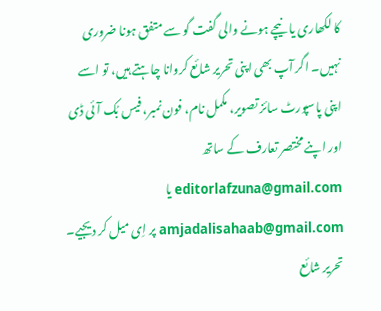کا لکھاری یا نیچے ہونے والی گفت گو سے متفق ہونا ضروری نہیں۔ اگر آپ بھی اپنی تحریر شائع کروانا چاہتے ہیں، تو اسے اپنی پاسپورٹ سائز تصویر، مکمل نام، فون نمبر، فیس بُک آئی ڈی اور اپنے مختصر تعارف کے ساتھ editorlafzuna@gmail.com یا amjadalisahaab@gmail.com پر اِی میل کر دیجیے۔ تحریر شائع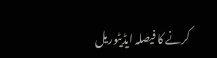کرنے کا فیصلہ ایڈیٹوریل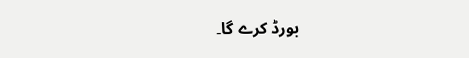بورڈ کرے گا۔